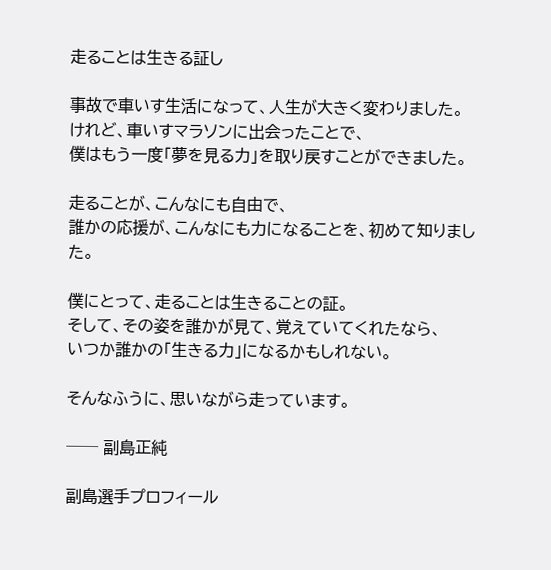走ることは生きる証し

事故で車いす生活になって、人生が大きく変わりました。
けれど、車いすマラソンに出会ったことで、
僕はもう一度「夢を見る力」を取り戻すことができました。

走ることが、こんなにも自由で、
誰かの応援が、こんなにも力になることを、初めて知りました。

僕にとって、走ることは生きることの証。
そして、その姿を誰かが見て、覚えていてくれたなら、
いつか誰かの「生きる力」になるかもしれない。

そんなふうに、思いながら走っています。

── 副島正純

副島選手プロフィール